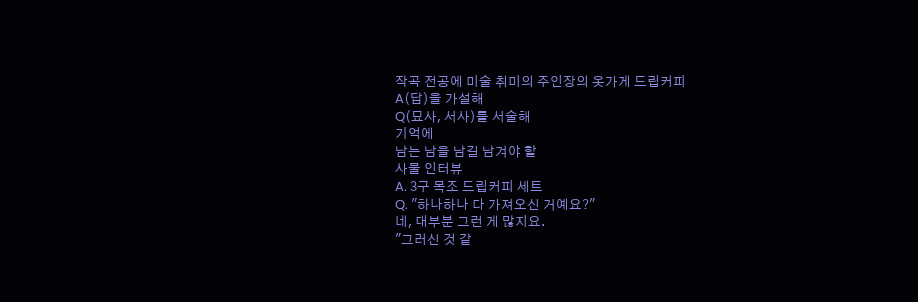작곡 전공에 미술 취미의 주인장의 옷가게 드립커피
A(답)을 가설해
Q(묘사, 서사)를 서술해
기억에
남는 남을 남길 남겨야 할
사물 인터뷰
A. 3구 목조 드립커피 세트
Q. "하나하나 다 가져오신 거예요?"
네, 대부분 그런 게 많지요.
"그러신 것 같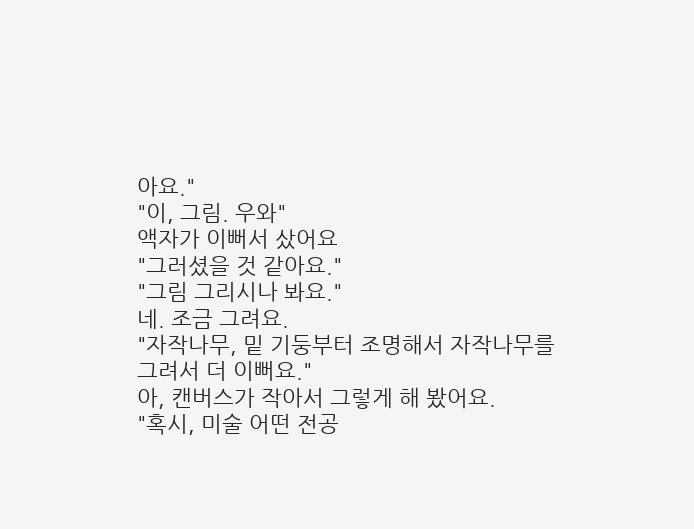아요."
"이, 그림. 우와"
액자가 이뻐서 샀어요
"그러셨을 것 같아요."
"그림 그리시나 봐요."
네. 조금 그려요.
"자작나무, 밑 기둥부터 조명해서 자작나무를
그려서 더 이뻐요."
아, 캔버스가 작아서 그렇게 해 봤어요.
"혹시, 미술 어떤 전공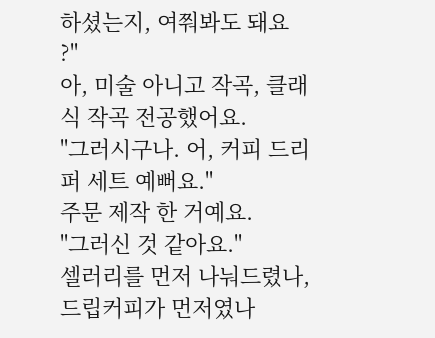하셨는지, 여쭤봐도 돼요
?"
아, 미술 아니고 작곡, 클래식 작곡 전공했어요.
"그러시구나. 어, 커피 드리퍼 세트 예뻐요."
주문 제작 한 거예요.
"그러신 것 같아요."
셀러리를 먼저 나눠드렸나, 드립커피가 먼저였나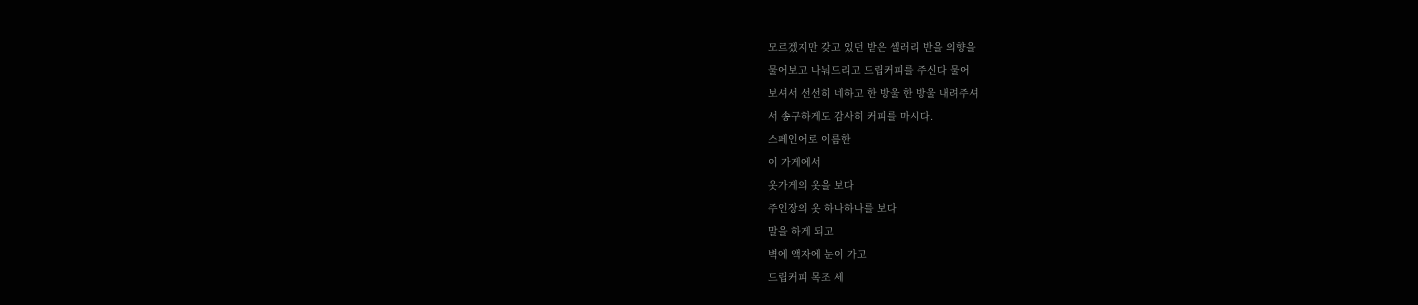모르겠지만 갖고 있던 받은 셀러리 반을 의향을
물어보고 나눠드리고 드립커피를 주신다 물어
보셔서 선선히 네하고 한 방울 한 방울 내려주셔
서 송구하게도 감사히 커피를 마시다.
스페인어로 이름한
이 가게에서
옷가게의 옷을 보다
주인장의 옷 하나하나를 보다
말을 하게 되고
벽에 액자에 눈이 가고
드립커피 목조 세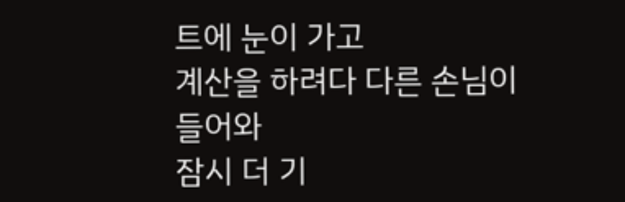트에 눈이 가고
계산을 하려다 다른 손님이 들어와
잠시 더 기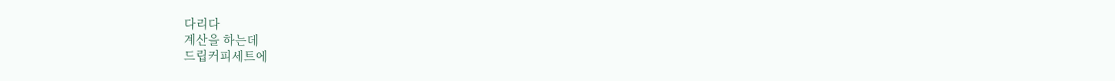다리다
계산을 하는데
드립커피세트에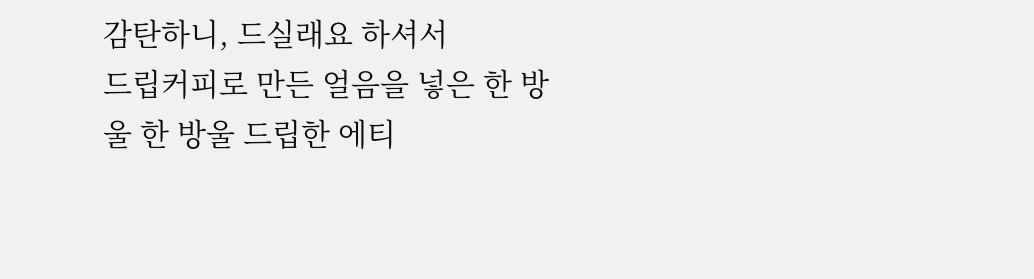감탄하니, 드실래요 하셔서
드립커피로 만든 얼음을 넣은 한 방울 한 방울 드립한 에티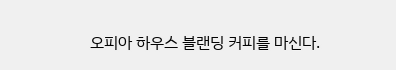오피아 하우스 블랜딩 커피를 마신다.